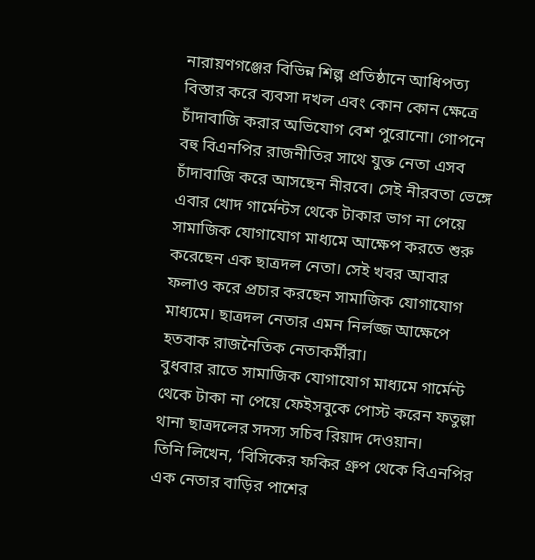নারায়ণগঞ্জের বিভিন্ন শিল্প প্রতিষ্ঠানে আধিপত্য বিস্তার করে ব্যবসা দখল এবং কোন কোন ক্ষেত্রে চাঁদাবাজি করার অভিযোগ বেশ পুরোনো। গোপনে বহু বিএনপির রাজনীতির সাথে যুক্ত নেতা এসব চাঁদাবাজি করে আসছেন নীরবে। সেই নীরবতা ভেঙ্গে এবার খোদ গার্মেন্টস থেকে টাকার ভাগ না পেয়ে সামাজিক যোগাযোগ মাধ্যমে আক্ষেপ করতে শুরু করেছেন এক ছাত্রদল নেতা। সেই খবর আবার ফলাও করে প্রচার করছেন সামাজিক যোগাযোগ মাধ্যমে। ছাত্রদল নেতার এমন নির্লজ্জ আক্ষেপে হতবাক রাজনৈতিক নেতাকর্মীরা।
বুধবার রাতে সামাজিক যোগাযোগ মাধ্যমে গার্মেন্ট থেকে টাকা না পেয়ে ফেইসবুকে পোস্ট করেন ফতুল্লা থানা ছাত্রদলের সদস্য সচিব রিয়াদ দেওয়ান।
তিনি লিখেন, ‘বিসিকের ফকির গ্রুপ থেকে বিএনপির এক নেতার বাড়ির পাশের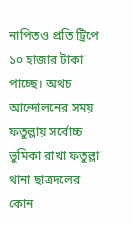নাপিতও প্রতি ট্রিপে ১০ হাজার টাকা পাচ্ছে। অথচ আন্দোলনের সময় ফতুল্লায় সর্বোচ্চ ভুমিকা রাখা ফতুল্লা থানা ছাত্রদলের কোন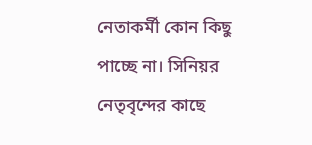নেতাকর্মী কোন কিছু পাচ্ছে না। সিনিয়র নেতৃবৃন্দের কাছে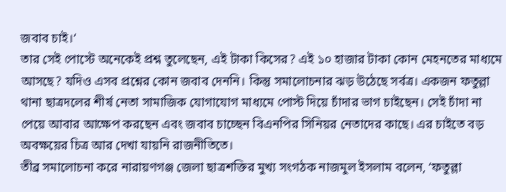জবাব চাই।‘
তার সেই পোস্টে অনেকেই প্রশ্ন তুলেছেন, এই টাকা কিসের? এই ১০ হাজার টাকা কোন মেহনতের মাধ্যমে আসছে? যদিও এসব প্রশ্নের কোন জবাব দেননি। কিন্তু সমালোচনার ঝড় উঠেছে সর্বত্র। একজন ফতুল্লা থানা ছাত্রদলের শীর্ষ নেতা সামাজিক যোগাযোগ মাধ্যমে পোস্ট দিয়ে চাঁদার ভাগ চাইছেন। সেই চাঁদা না পেয়ে আবার আক্ষেপ করছেন এবং জবাব চাচ্ছেন বিএনপির সিনিয়র নেতাদের কাছে। এর চাইতে বড় অবক্ষয়ের চিত্র আর দেখা যায়নি রাজনীতিতে।
তীব্র সমালোচনা করে নারায়ণগঞ্জ জেলা ছাত্রশক্তির মুখ্য সংগঠক নাজমুল ইসলাম বলেন, ‘ফতুল্লা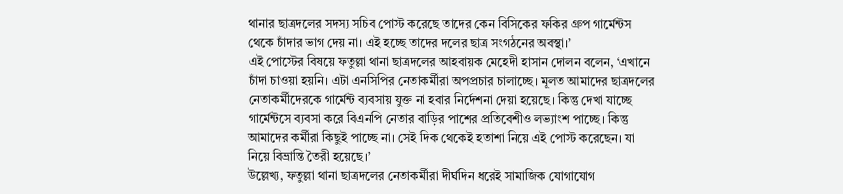থানার ছাত্রদলের সদস্য সচিব পোস্ট করেছে তাদের কেন বিসিকের ফকির গ্রুপ গার্মেন্টস থেকে চাঁদার ভাগ দেয় না। এই হচ্ছে তাদের দলের ছাত্র সংগঠনের অবস্থা।’
এই পোস্টের বিষয়ে ফতুল্লা থানা ছাত্রদলের আহবায়ক মেহেদী হাসান দোলন বলেন, ‘এখানে চাঁদা চাওয়া হয়নি। এটা এনসিপির নেতাকর্মীরা অপপ্রচার চালাচ্ছে। মূলত আমাদের ছাত্রদলের নেতাকর্মীদেরকে গার্মেন্ট ব্যবসায় যুক্ত না হবার নির্দেশনা দেয়া হয়েছে। কিন্তু দেখা যাচ্ছে গার্মেন্টসে ব্যবসা করে বিএনপি নেতার বাড়ির পাশের প্রতিবেশীও লভ্যাংশ পাচ্ছে। কিন্তু আমাদের কর্মীরা কিছুই পাচ্ছে না। সেই দিক থেকেই হতাশা নিয়ে এই পোস্ট করেছেন। যা নিয়ে বিভ্রান্তি তৈরী হয়েছে।’
উল্লেখ্য, ফতুল্লা থানা ছাত্রদলের নেতাকর্মীরা দীর্ঘদিন ধরেই সামাজিক যোগাযোগ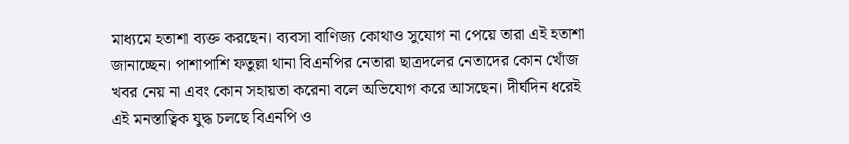মাধ্যমে হতাশা ব্যক্ত করছেন। ব্যবসা বাণিজ্য কোথাও সুযোগ না পেয়ে তারা এই হতাশা জানাচ্ছেন। পাশাপাশি ফতুল্লা থানা বিএনপির নেতারা ছাত্রদলের নেতাদের কোন খোঁজ খবর নেয় না এবং কোন সহায়তা করেনা বলে অভিযোগ করে আসছেন। দীর্ঘদিন ধরেই এই মনস্তাত্বিক যুদ্ধ চলছে বিএনপি ও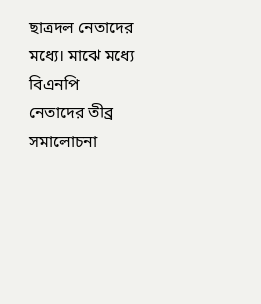ছাত্রদল নেতাদের মধ্যে। মাঝে মধ্যে বিএনপি নেতাদের তীব্র সমালোচনা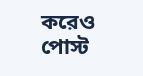করেও পোস্ট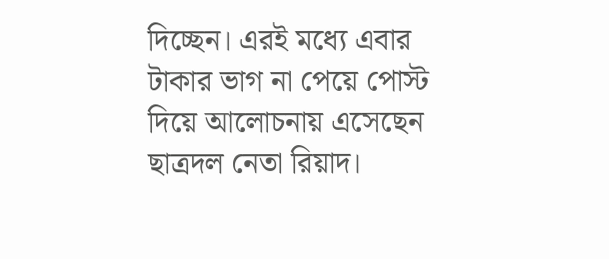দিচ্ছেন। এরই মধ্যে এবার টাকার ভাগ না পেয়ে পোস্ট দিয়ে আলোচনায় এসেছেন ছাত্রদল নেতা রিয়াদ।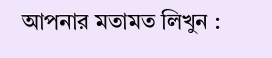আপনার মতামত লিখুন :